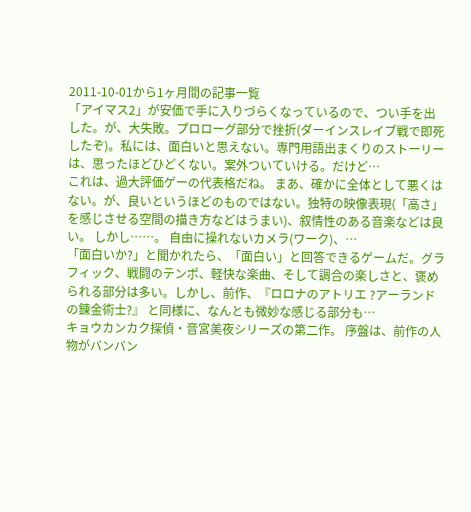2011-10-01から1ヶ月間の記事一覧
「アイマス2」が安価で手に入りづらくなっているので、つい手を出した。が、大失敗。プロローグ部分で挫折(ダーインスレイブ戦で即死したぞ)。私には、面白いと思えない。専門用語出まくりのストーリーは、思ったほどひどくない。案外ついていける。だけど…
これは、過大評価ゲーの代表格だね。 まあ、確かに全体として悪くはない。が、良いというほどのものではない。独特の映像表現(「高さ」を感じさせる空間の描き方などはうまい)、叙情性のある音楽などは良い。 しかし……。 自由に操れないカメラ(ワーク)、…
「面白いか?」と聞かれたら、「面白い」と回答できるゲームだ。グラフィック、戦闘のテンポ、軽快な楽曲、そして調合の楽しさと、褒められる部分は多い。しかし、前作、『ロロナのアトリエ ?アーランドの錬金術士?』 と同様に、なんとも微妙な感じる部分も…
キョウカンカク探偵・音宮美夜シリーズの第二作。 序盤は、前作の人物がバンバン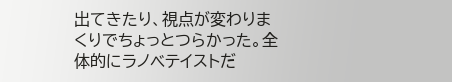出てきたり、視点が変わりまくりでちょっとつらかった。全体的にラノベテイストだ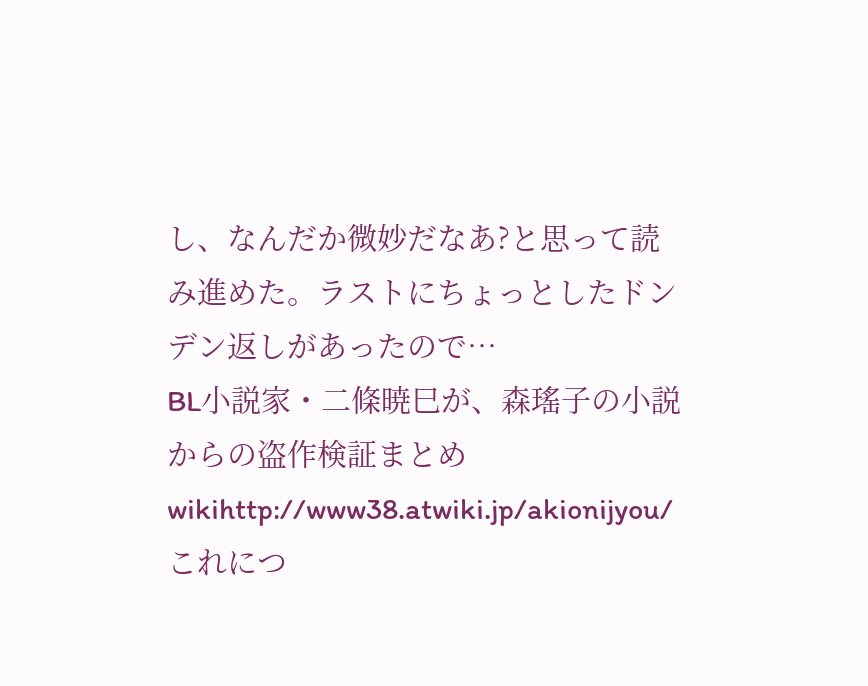し、なんだか微妙だなあ?と思って読み進めた。ラストにちょっとしたドンデン返しがあったので…
BL小説家・二條暁巳が、森瑤子の小説からの盗作検証まとめwikihttp://www38.atwiki.jp/akionijyou/ これにつ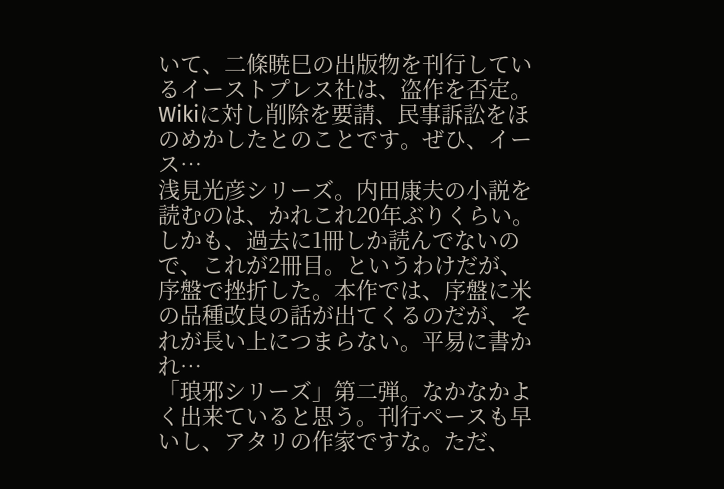いて、二條暁巳の出版物を刊行しているイーストプレス社は、盗作を否定。Wikiに対し削除を要請、民事訴訟をほのめかしたとのことです。ぜひ、イース…
浅見光彦シリーズ。内田康夫の小説を読むのは、かれこれ20年ぶりくらい。しかも、過去に1冊しか読んでないので、これが2冊目。というわけだが、序盤で挫折した。本作では、序盤に米の品種改良の話が出てくるのだが、それが長い上につまらない。平易に書かれ…
「琅邪シリーズ」第二弾。なかなかよく出来ていると思う。刊行ペースも早いし、アタリの作家ですな。ただ、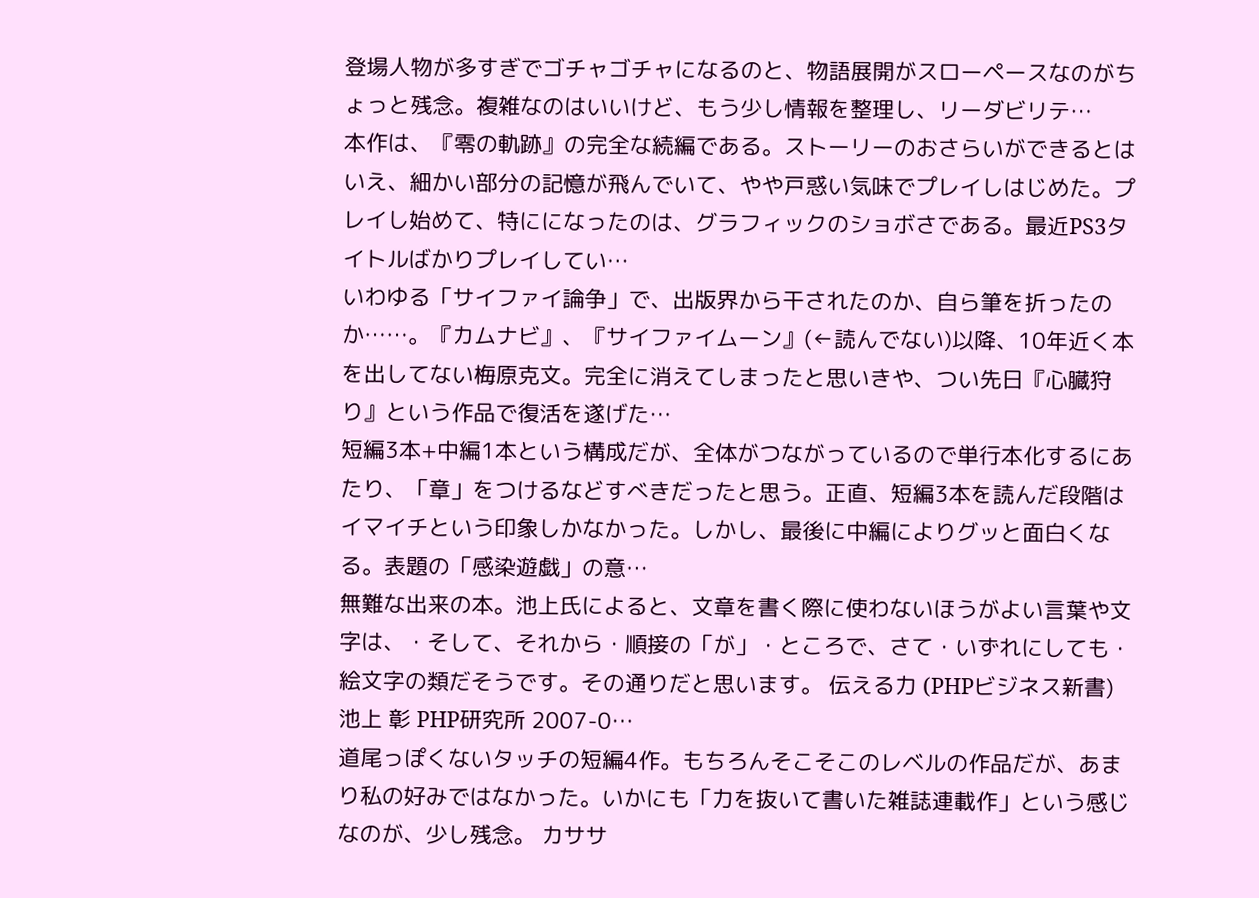登場人物が多すぎでゴチャゴチャになるのと、物語展開がスローペースなのがちょっと残念。複雑なのはいいけど、もう少し情報を整理し、リーダビリテ…
本作は、『零の軌跡』の完全な続編である。ストーリーのおさらいができるとはいえ、細かい部分の記憶が飛んでいて、やや戸惑い気味でプレイしはじめた。プレイし始めて、特にになったのは、グラフィックのショボさである。最近PS3タイトルばかりプレイしてい…
いわゆる「サイファイ論争」で、出版界から干されたのか、自ら筆を折ったのか……。『カムナビ』、『サイファイムーン』(←読んでない)以降、10年近く本を出してない梅原克文。完全に消えてしまったと思いきや、つい先日『心臓狩り』という作品で復活を遂げた…
短編3本+中編1本という構成だが、全体がつながっているので単行本化するにあたり、「章」をつけるなどすべきだったと思う。正直、短編3本を読んだ段階はイマイチという印象しかなかった。しかし、最後に中編によりグッと面白くなる。表題の「感染遊戯」の意…
無難な出来の本。池上氏によると、文章を書く際に使わないほうがよい言葉や文字は、・そして、それから・順接の「が」・ところで、さて・いずれにしても・絵文字の類だそうです。その通りだと思います。 伝える力 (PHPビジネス新書)池上 彰 PHP研究所 2007-0…
道尾っぽくないタッチの短編4作。もちろんそこそこのレベルの作品だが、あまり私の好みではなかった。いかにも「力を抜いて書いた雑誌連載作」という感じなのが、少し残念。 カササ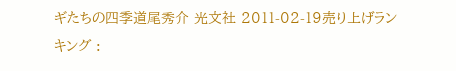ギたちの四季道尾秀介 光文社 2011-02-19売り上げランキング :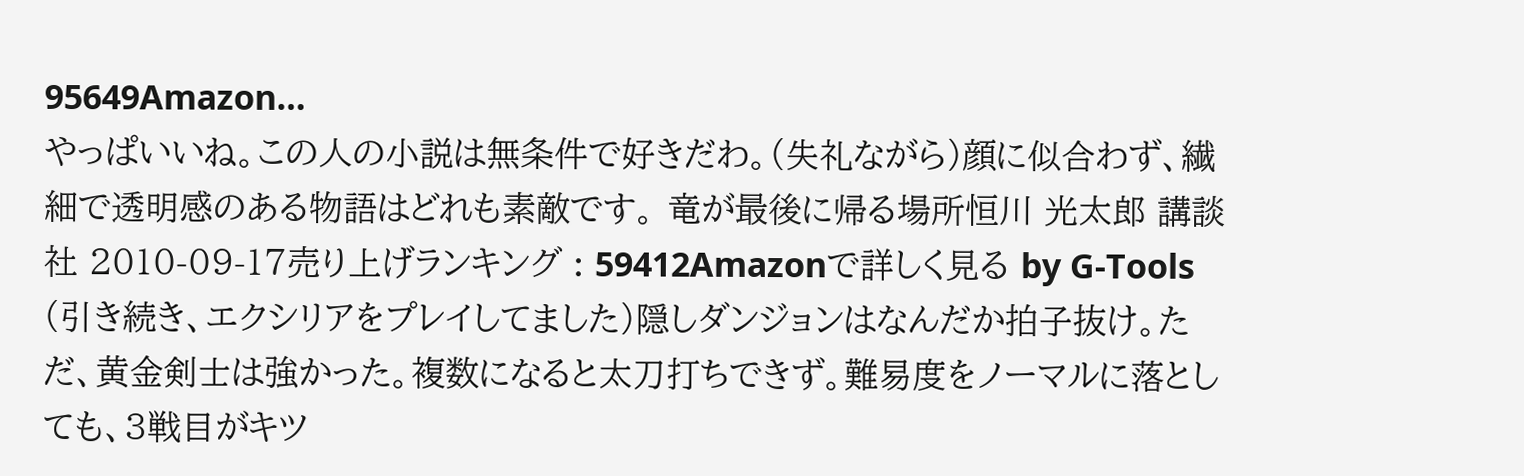95649Amazon…
やっぱいいね。この人の小説は無条件で好きだわ。(失礼ながら)顔に似合わず、繊細で透明感のある物語はどれも素敵です。 竜が最後に帰る場所恒川 光太郎 講談社 2010-09-17売り上げランキング : 59412Amazonで詳しく見る by G-Tools
(引き続き、エクシリアをプレイしてました)隠しダンジョンはなんだか拍子抜け。ただ、黄金剣士は強かった。複数になると太刀打ちできず。難易度をノーマルに落としても、3戦目がキツ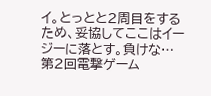イ。とっとと2周目をするため、妥協してここはイージーに落とす。負けな…
第2回電撃ゲーム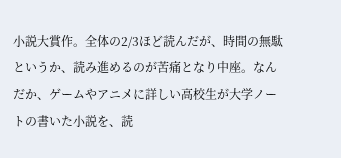小説大賞作。全体の2/3ほど読んだが、時間の無駄というか、読み進めるのが苦痛となり中座。なんだか、ゲームやアニメに詳しい高校生が大学ノートの書いた小説を、読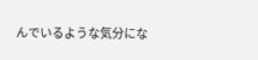んでいるような気分にな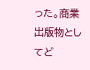った。商業出版物としてど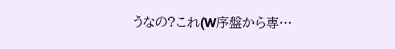うなの?これ(W序盤から専…